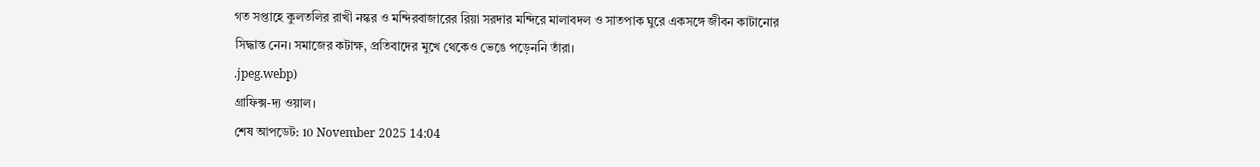গত সপ্তাহে কুলতলির রাখী নস্কর ও মন্দিরবাজারের রিয়া সরদার মন্দিরে মালাবদল ও সাতপাক ঘুরে একসঙ্গে জীবন কাটানোর সিদ্ধান্ত নেন। সমাজের কটাক্ষ, প্রতিবাদের মুখে থেকেও ভেঙে পড়েননি তাঁরা।
.jpeg.webp)
গ্রাফিক্স-দ্য ওয়াল।
শেষ আপডেট: 10 November 2025 14:04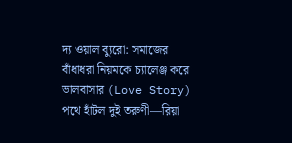দ্য ওয়াল ব্যুরো: সমাজের বাঁধাধরা নিয়মকে চ্যালেঞ্জ করে ভালবাসার (Love Story) পথে হাঁটল দুই তরুণী—রিয়া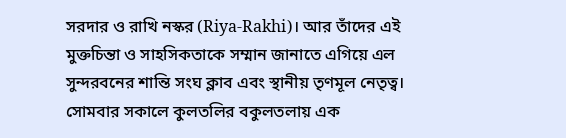সরদার ও রাখি নস্কর (Riya-Rakhi)। আর তাঁদের এই মুক্তচিন্তা ও সাহসিকতাকে সম্মান জানাতে এগিয়ে এল সুন্দরবনের শান্তি সংঘ ক্লাব এবং স্থানীয় তৃণমূল নেতৃত্ব। সোমবার সকালে কুলতলির বকুলতলায় এক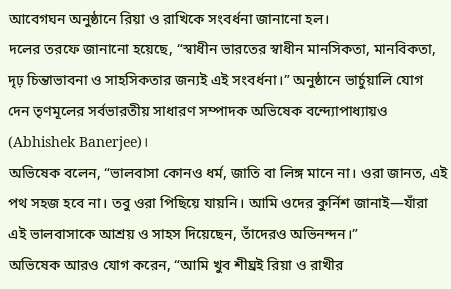আবেগঘন অনুষ্ঠানে রিয়া ও রাখিকে সংবর্ধনা জানানো হল।
দলের তরফে জানানো হয়েছে, “স্বাধীন ভারতের স্বাধীন মানসিকতা, মানবিকতা, দৃঢ় চিন্তাভাবনা ও সাহসিকতার জন্যই এই সংবর্ধনা।” অনুষ্ঠানে ভার্চুয়ালি যোগ দেন তৃণমূলের সর্বভারতীয় সাধারণ সম্পাদক অভিষেক বন্দ্যোপাধ্যায়ও (Abhishek Banerjee)।
অভিষেক বলেন, “ভালবাসা কোনও ধর্ম, জাতি বা লিঙ্গ মানে না। ওরা জানত, এই পথ সহজ হবে না। তবু ওরা পিছিয়ে যায়নি। আমি ওদের কুর্নিশ জানাই—যাঁরা এই ভালবাসাকে আশ্রয় ও সাহস দিয়েছেন, তাঁদেরও অভিনন্দন।”
অভিষেক আরও যোগ করেন, “আমি খুব শীঘ্রই রিয়া ও রাখীর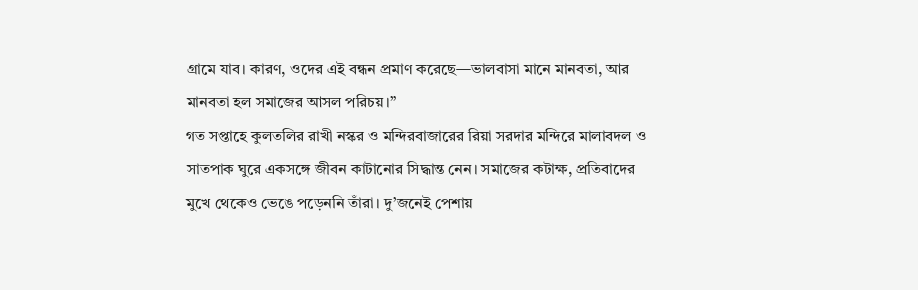গ্রামে যাব। কারণ, ওদের এই বন্ধন প্রমাণ করেছে—ভালবাসা মানে মানবতা, আর মানবতা হল সমাজের আসল পরিচয়।”
গত সপ্তাহে কুলতলির রাখী নস্কর ও মন্দিরবাজারের রিয়া সরদার মন্দিরে মালাবদল ও সাতপাক ঘুরে একসঙ্গে জীবন কাটানোর সিদ্ধান্ত নেন। সমাজের কটাক্ষ, প্রতিবাদের মুখে থেকেও ভেঙে পড়েননি তাঁরা। দু’জনেই পেশায়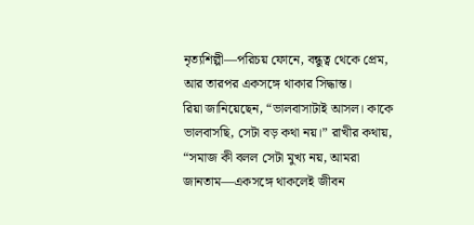নৃত্যশিল্পী—পরিচয় ফোনে, বন্ধুত্ব থেকে প্রেম, আর তারপর একসঙ্গে থাকার সিদ্ধান্ত।
রিয়া জানিয়েছেন, “ভালবাসাটাই আসল। কাকে ভালবাসছি, সেটা বড় কথা নয়।” রাখীর কথায়, “সমাজ কী বলল সেটা মুখ্য নয়, আমরা জানতাম—একসঙ্গে থাকলেই জীবন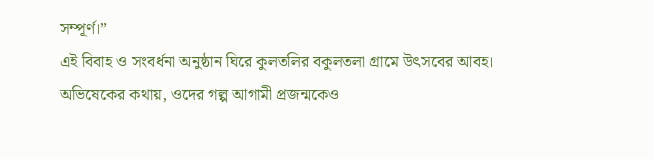সম্পূর্ণ।”
এই বিবাহ ও সংবর্ধনা অনুষ্ঠান ঘিরে কুলতলির বকুলতলা গ্রামে উৎসবের আবহ। অভিষেকের কথায়, ওদের গল্প আগামী প্রজন্মকেও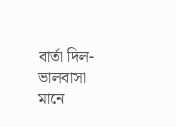বার্তা দিল- ভালবাসা মানে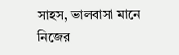সাহস, ভালবাসা মানে নিজের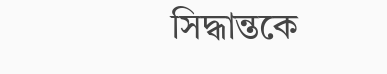সিদ্ধান্তকে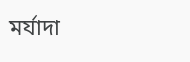মর্যাদা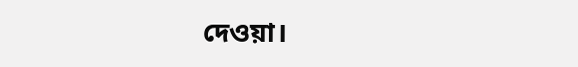দেওয়া।